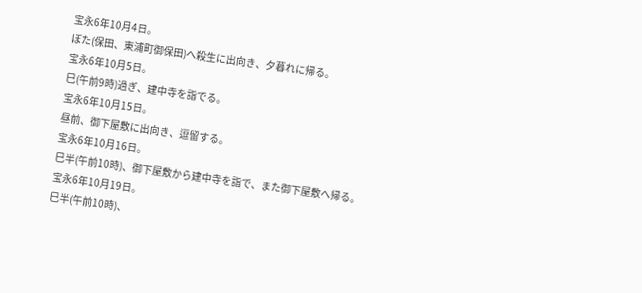宝永6年10月4日。
ぼた(保田、東浦町御保田)へ殺生に出向き、夕暮れに帰る。
宝永6年10月5日。
巳(午前9時)過ぎ、建中寺を詣でる。
宝永6年10月15日。
昼前、御下屋敷に出向き、逗留する。
宝永6年10月16日。
巳半(午前10時)、御下屋敷から建中寺を詣で、また御下屋敷へ帰る。
宝永6年10月19日。
巳半(午前10時)、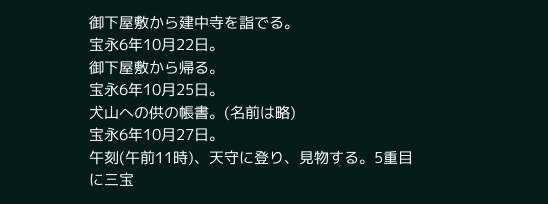御下屋敷から建中寺を詣でる。
宝永6年10月22日。
御下屋敷から帰る。
宝永6年10月25日。
犬山への供の帳書。(名前は略)
宝永6年10月27日。
午刻(午前11時)、天守に登り、見物する。5重目に三宝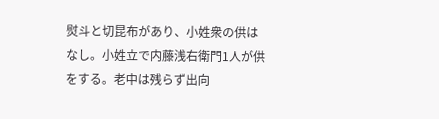熨斗と切昆布があり、小姓衆の供はなし。小姓立で内藤浅右衛門1人が供をする。老中は残らず出向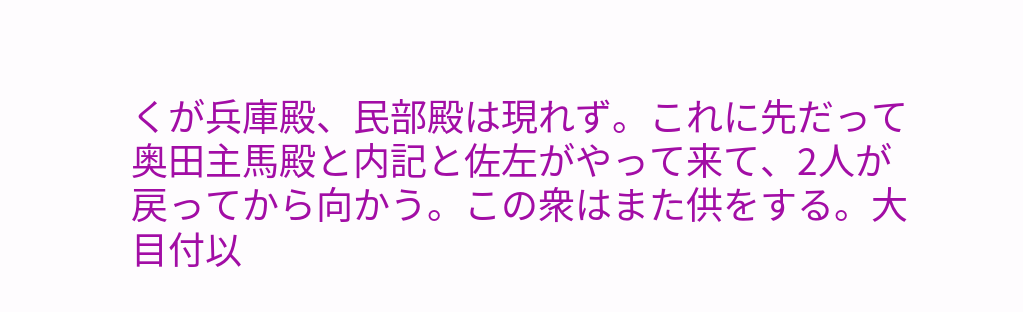くが兵庫殿、民部殿は現れず。これに先だって奥田主馬殿と内記と佐左がやって来て、2人が戻ってから向かう。この衆はまた供をする。大目付以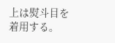上は熨斗目を着用する。